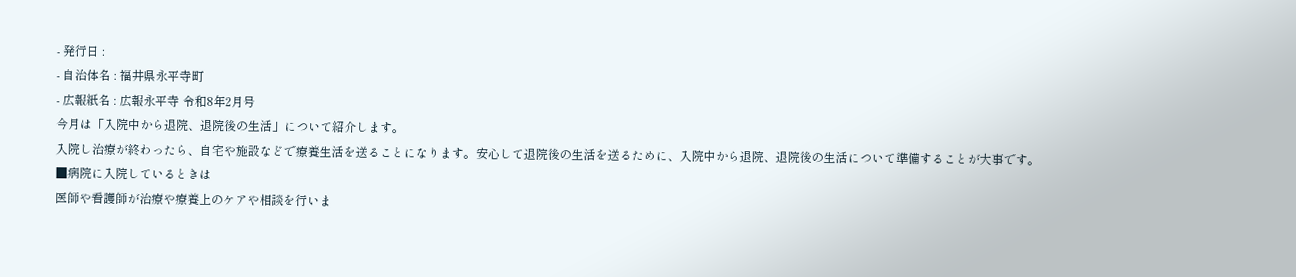- 発行日 :
- 自治体名 : 福井県永平寺町
- 広報紙名 : 広報永平寺 令和8年2月号
今月は「入院中から退院、退院後の生活」について紹介します。
入院し治療が終わったら、自宅や施設などで療養生活を送ることになります。安心して退院後の生活を送るために、入院中から退院、退院後の生活について準備することが大事です。
■病院に入院しているときは
医師や看護師が治療や療養上のケアや相談を行いま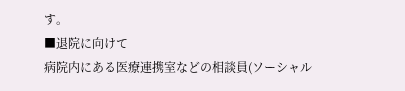す。
■退院に向けて
病院内にある医療連携室などの相談員(ソーシャル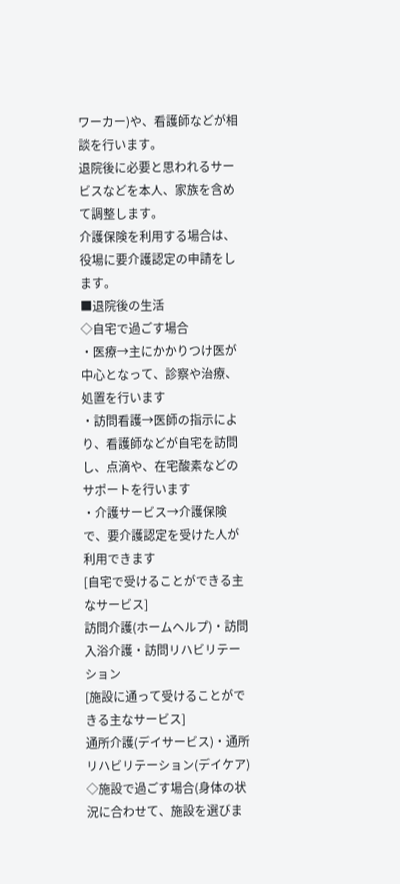ワーカー)や、看護師などが相談を行います。
退院後に必要と思われるサービスなどを本人、家族を含めて調整します。
介護保険を利用する場合は、役場に要介護認定の申請をします。
■退院後の生活
◇自宅で過ごす場合
・医療→主にかかりつけ医が中心となって、診察や治療、処置を行います
・訪問看護→医師の指示により、看護師などが自宅を訪問し、点滴や、在宅酸素などのサポートを行います
・介護サービス→介護保険で、要介護認定を受けた人が利用できます
[自宅で受けることができる主なサービス]
訪問介護(ホームヘルプ)・訪問入浴介護・訪問リハビリテーション
[施設に通って受けることができる主なサービス]
通所介護(デイサービス)・通所リハビリテーション(デイケア)
◇施設で過ごす場合(身体の状況に合わせて、施設を選びま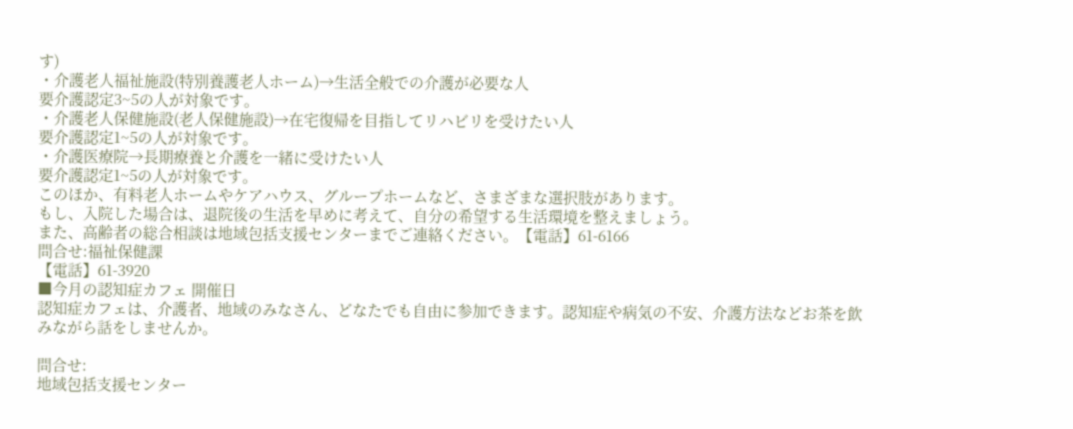す)
・介護老人福祉施設(特別養護老人ホーム)→生活全般での介護が必要な人
要介護認定3~5の人が対象です。
・介護老人保健施設(老人保健施設)→在宅復帰を目指してリハビリを受けたい人
要介護認定1~5の人が対象です。
・介護医療院→長期療養と介護を一緒に受けたい人
要介護認定1~5の人が対象です。
このほか、有料老人ホームやケアハウス、グループホームなど、さまざまな選択肢があります。
もし、入院した場合は、退院後の生活を早めに考えて、自分の希望する生活環境を整えましょう。
また、高齢者の総合相談は地域包括支援センターまでご連絡ください。【電話】61-6166
問合せ:福祉保健課
【電話】61-3920
■今月の認知症カフェ 開催日
認知症カフェは、介護者、地域のみなさん、どなたでも自由に参加できます。認知症や病気の不安、介護方法などお茶を飲みながら話をしませんか。

問合せ:
地域包括支援センター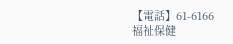【電話】61-6166
福祉保健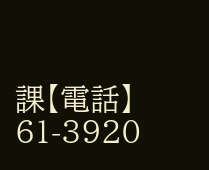課【電話】61-3920